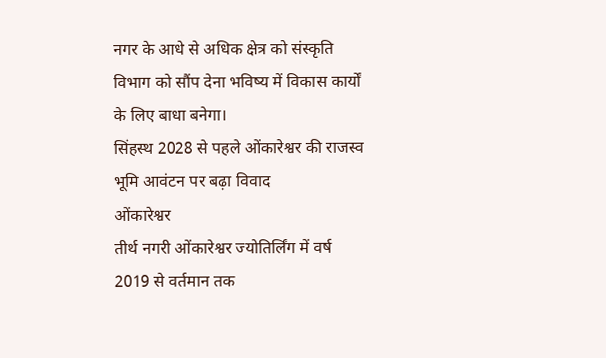नगर के आधे से अधिक क्षेत्र को संस्कृति विभाग को सौंप देना भविष्य में विकास कार्यों के लिए बाधा बनेगा।
सिंहस्थ 2028 से पहले ओंकारेश्वर की राजस्व भूमि आवंटन पर बढ़ा विवाद
ओंकारेश्वर
तीर्थ नगरी ओंकारेश्वर ज्योतिर्लिंग में वर्ष 2019 से वर्तमान तक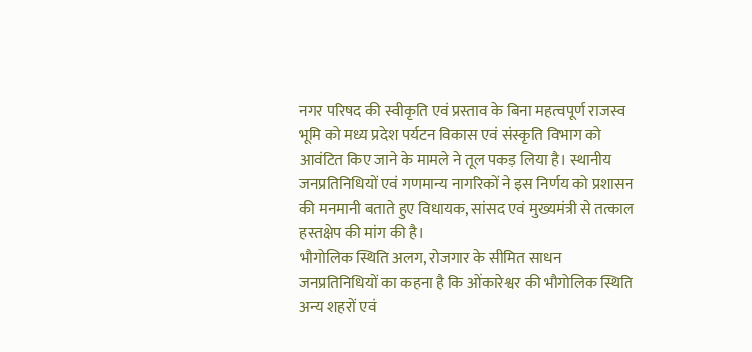नगर परिषद की स्वीकृति एवं प्रस्ताव के बिना महत्वपूर्ण राजस्व भूमि को मध्य प्रदेश पर्यटन विकास एवं संस्कृति विभाग को आवंटित किए जाने के मामले ने तूल पकड़ लिया है। स्थानीय जनप्रतिनिधियों एवं गणमान्य नागरिकों ने इस निर्णय को प्रशासन की मनमानी बताते हुए विधायक, सांसद एवं मुख्यमंत्री से तत्काल हस्तक्षेप की मांग की है।
भौगोलिक स्थिति अलग, रोजगार के सीमित साधन
जनप्रतिनिधियों का कहना है कि ओंकारेश्वर की भौगोलिक स्थिति अन्य शहरों एवं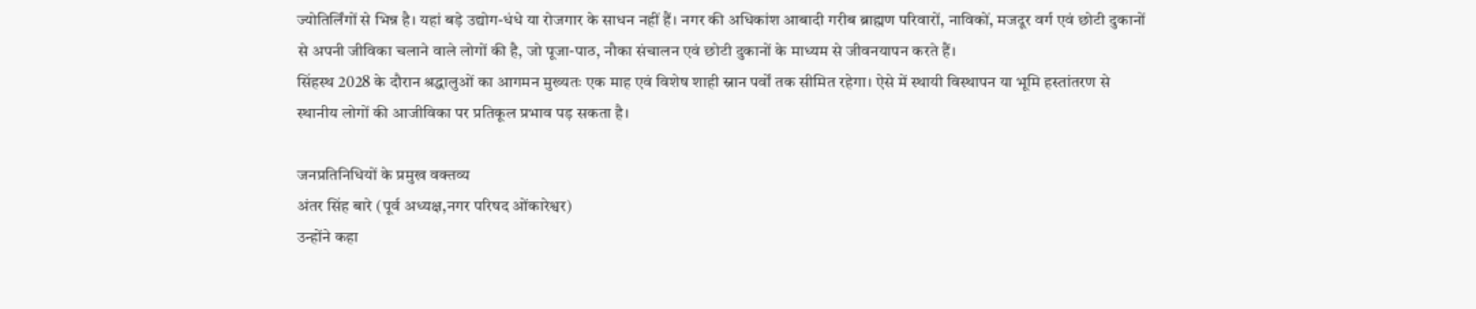ज्योतिर्लिंगों से भिन्न है। यहां बड़े उद्योग-धंधे या रोजगार के साधन नहीं हैं। नगर की अधिकांश आबादी गरीब ब्राह्मण परिवारों, नाविकों, मजदूर वर्ग एवं छोटी दुकानों से अपनी जीविका चलाने वाले लोगों की है, जो पूजा-पाठ, नौका संचालन एवं छोटी दुकानों के माध्यम से जीवनयापन करते हैं।
सिंहस्थ 2028 के दौरान श्रद्धालुओं का आगमन मुख्यतः एक माह एवं विशेष शाही स्नान पर्वों तक सीमित रहेगा। ऐसे में स्थायी विस्थापन या भूमि हस्तांतरण से स्थानीय लोगों की आजीविका पर प्रतिकूल प्रभाव पड़ सकता है।

जनप्रतिनिधियों के प्रमुख वक्तव्य
अंतर सिंह बारे (पूर्व अध्यक्ष,नगर परिषद ओंकारेश्वर)
उन्होंने कहा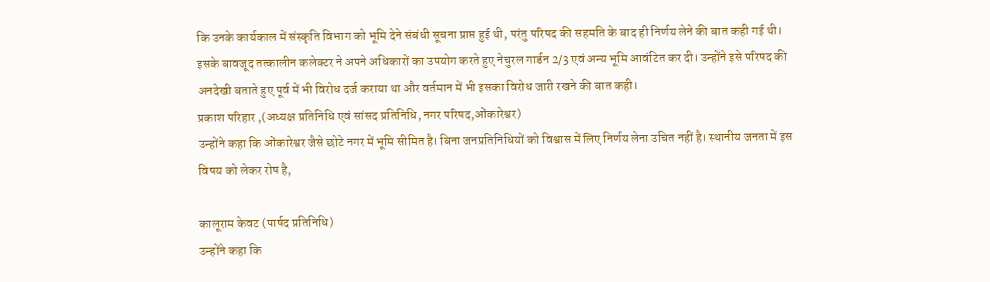कि उनके कार्यकाल में संस्कृति विभाग को भूमि देने संबंधी सूचना प्राप्त हुई थी, परंतु परिषद की सहमति के बाद ही निर्णय लेने की बात कही गई थी। इसके बावजूद तत्कालीन कलेक्टर ने अपने अधिकारों का उपयोग करते हुए नेचुरल गार्डन 2/3 एवं अन्य भूमि आवंटित कर दी। उन्होंने इसे परिषद की अनदेखी बताते हुए पूर्व में भी विरोध दर्ज कराया था और वर्तमान में भी इसका विरोध जारी रखने की बात कही।
प्रकाश परिहार ,(अध्यक्ष प्रतिनिधि एवं सांसद प्रतिनिधि, नगर परिषद,ओंकारेश्वर)
उन्होंने कहा कि ओंकारेश्वर जैसे छोटे नगर में भूमि सीमित है। बिना जनप्रतिनिधियों को विश्वास में लिए निर्णय लेना उचित नहीं है। स्थानीय जनता में इस विषय को लेकर रोष है,

कालूराम केवट (पार्षद प्रतिनिधि)
उन्होंने कहा कि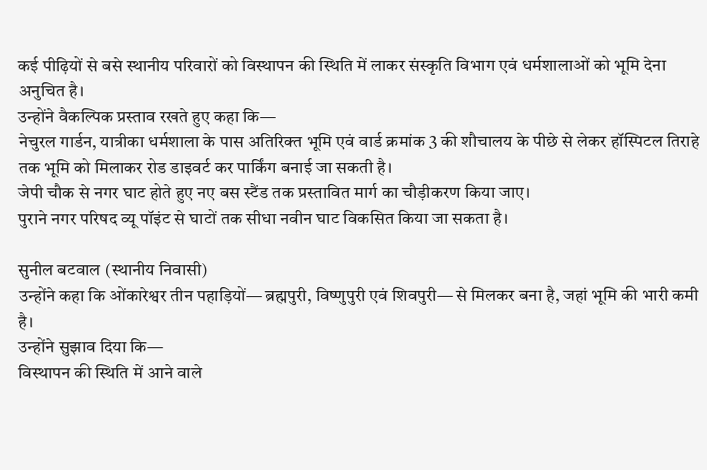कई पीढ़ियों से बसे स्थानीय परिवारों को विस्थापन की स्थिति में लाकर संस्कृति विभाग एवं धर्मशालाओं को भूमि देना अनुचित है।
उन्होंने वैकल्पिक प्रस्ताव रखते हुए कहा कि—
नेचुरल गार्डन, यात्रीका धर्मशाला के पास अतिरिक्त भूमि एवं वार्ड क्रमांक 3 की शौचालय के पीछे से लेकर हॉस्पिटल तिराहे तक भूमि को मिलाकर रोड डाइवर्ट कर पार्किंग बनाई जा सकती है।
जेपी चौक से नगर घाट होते हुए नए बस स्टैंड तक प्रस्तावित मार्ग का चौड़ीकरण किया जाए।
पुराने नगर परिषद व्यू पॉइंट से घाटों तक सीधा नवीन घाट विकसित किया जा सकता है।

सुनील बटवाल (स्थानीय निवासी)
उन्होंने कहा कि ओंकारेश्वर तीन पहाड़ियों— ब्रह्मपुरी, विष्णुपुरी एवं शिवपुरी— से मिलकर बना है, जहां भूमि की भारी कमी है।
उन्होंने सुझाव दिया कि—
विस्थापन की स्थिति में आने वाले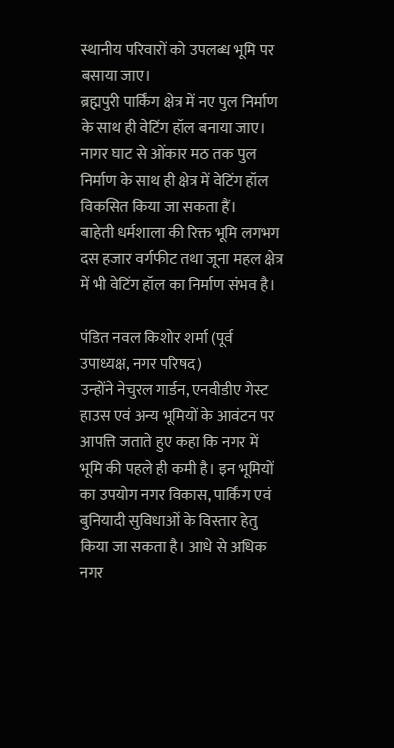स्थानीय परिवारों को उपलब्ध भूमि पर बसाया जाए।
ब्रह्मपुरी पार्किंग क्षेत्र में नए पुल निर्माण के साथ ही वेटिंग हॉल बनाया जाए।
नागर घाट से ओंकार मठ तक पुल निर्माण के साथ ही क्षेत्र में वेटिंग हॉल विकसित किया जा सकता हैं।
बाहेती धर्मशाला की रिक्त भूमि लगभग दस हजार वर्गफीट तथा जूना महल क्षेत्र में भी वेटिंग हॉल का निर्माण संभव है।

पंडित नवल किशोर शर्मा (पूर्व उपाध्यक्ष, नगर परिषद)
उन्होंने नेचुरल गार्डन, एनवीडीए गेस्ट हाउस एवं अन्य भूमियों के आवंटन पर आपत्ति जताते हुए कहा कि नगर में भूमि की पहले ही कमी है। इन भूमियों का उपयोग नगर विकास, पार्किंग एवं बुनियादी सुविधाओं के विस्तार हेतु किया जा सकता है। आधे से अधिक नगर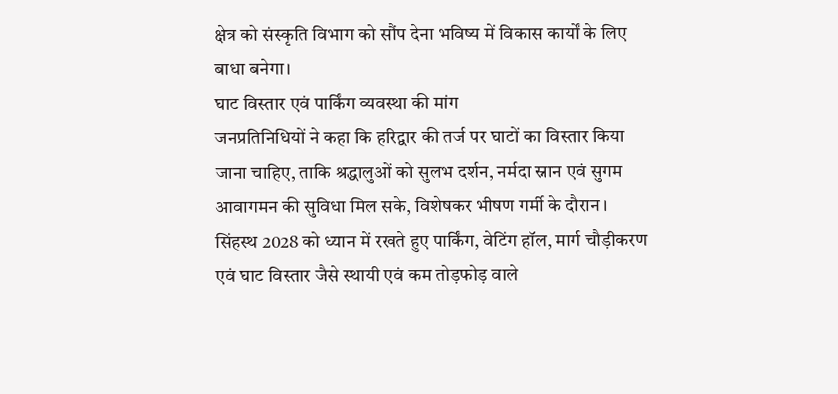क्षेत्र को संस्कृति विभाग को सौंप देना भविष्य में विकास कार्यों के लिए बाधा बनेगा।
घाट विस्तार एवं पार्किंग व्यवस्था की मांग
जनप्रतिनिधियों ने कहा कि हरिद्वार की तर्ज पर घाटों का विस्तार किया जाना चाहिए, ताकि श्रद्धालुओं को सुलभ दर्शन, नर्मदा स्नान एवं सुगम आवागमन की सुविधा मिल सके, विशेषकर भीषण गर्मी के दौरान।
सिंहस्थ 2028 को ध्यान में रखते हुए पार्किंग, वेटिंग हॉल, मार्ग चौड़ीकरण एवं घाट विस्तार जैसे स्थायी एवं कम तोड़फोड़ वाले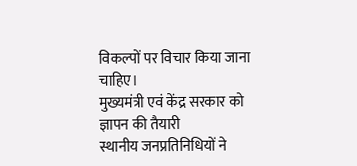विकल्पों पर विचार किया जाना चाहिए।
मुख्यमंत्री एवं केंद्र सरकार को ज्ञापन की तैयारी
स्थानीय जनप्रतिनिधियों ने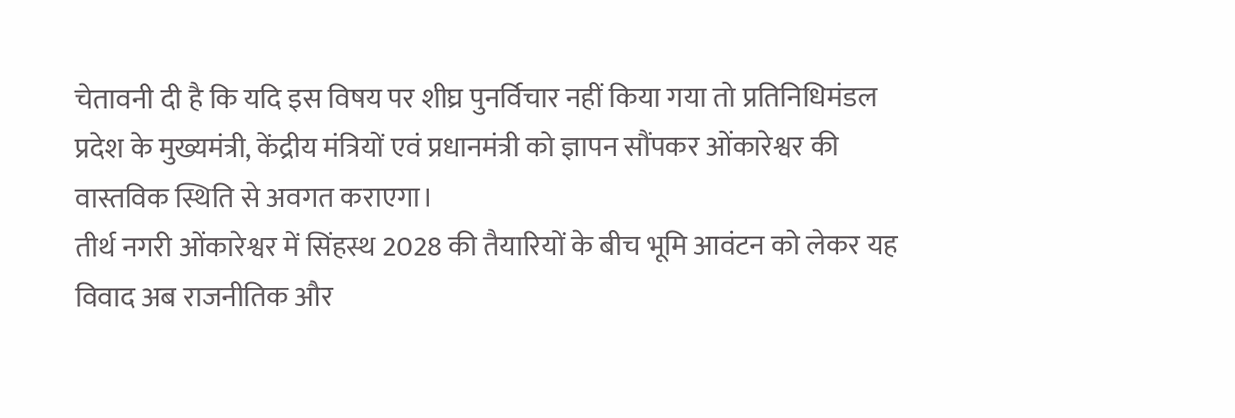चेतावनी दी है कि यदि इस विषय पर शीघ्र पुनर्विचार नहीं किया गया तो प्रतिनिधिमंडल प्रदेश के मुख्यमंत्री, केंद्रीय मंत्रियों एवं प्रधानमंत्री को ज्ञापन सौंपकर ओंकारेश्वर की वास्तविक स्थिति से अवगत कराएगा।
तीर्थ नगरी ओंकारेश्वर में सिंहस्थ 2028 की तैयारियों के बीच भूमि आवंटन को लेकर यह विवाद अब राजनीतिक और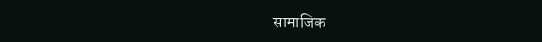सामाजिक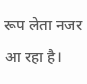रूप लेता नजर आ रहा है।